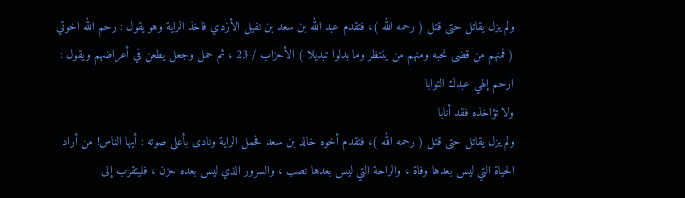ولم يزل يقاتل حتى قتل ( رحمه الله )، فتقدم عبد الله بن سعد بن نفيل الأزدي فاخذ الراية وهو يقول : رحم الله اخوتي ( فمنهم من قضى نحبه ومنهم من ينتظر وما بدلوا تبديلا ) الأحزاب / 23 ، ثم حمل وجعل يطعن في أعراضهم ويقول :
ارحم إلهي عبدك التوابا
ولا تؤاخذه فقد أنابا
ولم يزل يقاتل حتى قتل ( رحمه الله )، فتقدم أخوه خالد بن سعد فحمل الراية ونادى بأعلى صوته : أيها الناس! من أراد الحياة التي ليس بعدها وفاة ، والراحة التي ليس بعدها نصب ، والسرور الذي ليس بعده حزن ، فليتقرب إلى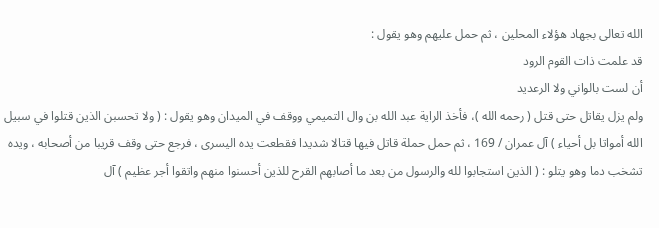الله تعالى بجهاد هؤلاء المحلين ، ثم حمل عليهم وهو يقول :
قد علمت ذات القوم الرود
أن لست بالواني ولا الرعديد
ولم يزل يقاتل حتى قتل ( رحمه الله )، فأخذ الراية عبد الله بن وال التميمي ووقف في الميدان وهو يقول : ( ولا تحسبن الذين قتلوا في سبيل الله أمواتا بل أحياء ) آل عمران / 169 ، ثم حمل حملة قاتل فيها قتالا شديدا فقطعت يده اليسرى ، فرجع حتى وقف قريبا من أصحابه ، ويده تشخب دما وهو يتلو : ( الذين استجابوا لله والرسول من بعد ما أصابهم القرح للذين أحسنوا منهم واتقوا أجر عظيم ) آل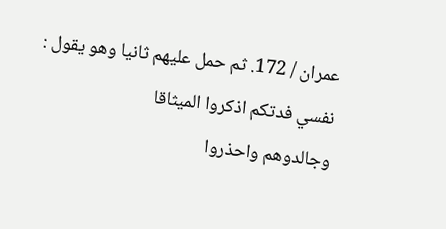عمران / 172. ثم حمل عليهم ثانيا وهو يقول :
نفسي فدتكم اذكروا الميثاقا
وجالدوهم واحذروا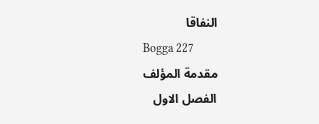النفاقا
Bogga 227
مقدمة المؤلف
الفصل الاول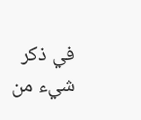في ذكر شيء من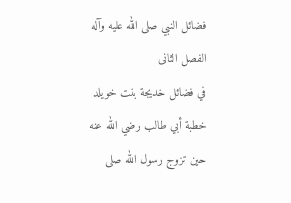فضائل النبي صلى الله عليه وآله
الفصل الثانى
في فضائل خديجة بنت خويلد
خطبة أبي طالب رضي الله عنه
حين تزوج رسول الله صلى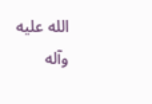الله عليه وآله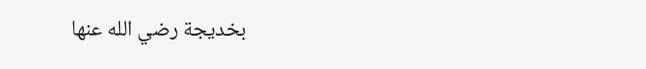بخديجة رضي الله عنها